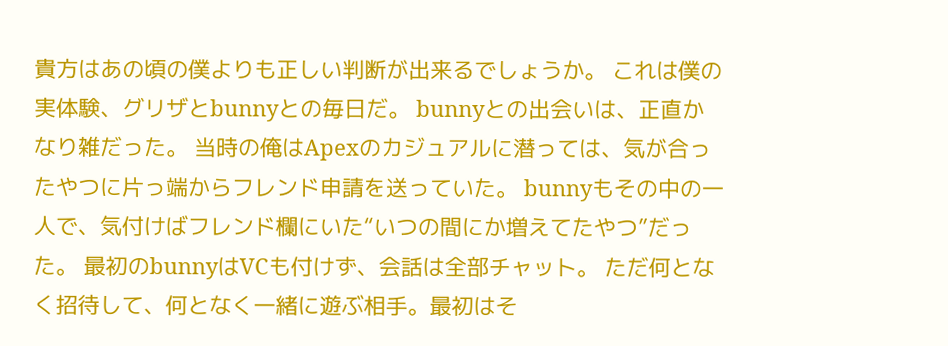貴方はあの頃の僕よりも正しい判断が出来るでしょうか。 これは僕の実体験、グリザとbunnyとの毎日だ。 bunnyとの出会いは、正直かなり雑だった。 当時の俺はApexのカジュアルに潜っては、気が合ったやつに片っ端からフレンド申請を送っていた。 bunnyもその中の一人で、気付けばフレンド欄にいた“いつの間にか増えてたやつ”だった。 最初のbunnyはVCも付けず、会話は全部チャット。 ただ何となく招待して、何となく一緒に遊ぶ相手。最初はそ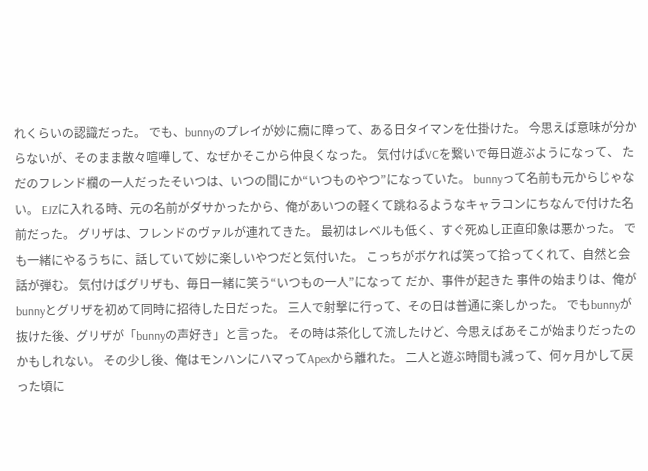れくらいの認識だった。 でも、bunnyのプレイが妙に癇に障って、ある日タイマンを仕掛けた。 今思えば意味が分からないが、そのまま散々喧嘩して、なぜかそこから仲良くなった。 気付けばVCを繋いで毎日遊ぶようになって、 ただのフレンド欄の一人だったそいつは、いつの間にか“いつものやつ”になっていた。 bunnyって名前も元からじゃない。 EJZに入れる時、元の名前がダサかったから、俺があいつの軽くて跳ねるようなキャラコンにちなんで付けた名前だった。 グリザは、フレンドのヴァルが連れてきた。 最初はレベルも低く、すぐ死ぬし正直印象は悪かった。 でも一緒にやるうちに、話していて妙に楽しいやつだと気付いた。 こっちがボケれば笑って拾ってくれて、自然と会話が弾む。 気付けばグリザも、毎日一緒に笑う“いつもの一人”になって だか、事件が起きた 事件の始まりは、俺がbunnyとグリザを初めて同時に招待した日だった。 三人で射撃に行って、その日は普通に楽しかった。 でもbunnyが抜けた後、グリザが「bunnyの声好き」と言った。 その時は茶化して流したけど、今思えばあそこが始まりだったのかもしれない。 その少し後、俺はモンハンにハマってApexから離れた。 二人と遊ぶ時間も減って、何ヶ月かして戻った頃に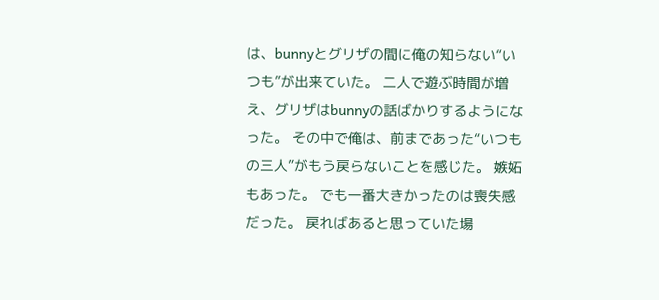は、bunnyとグリザの間に俺の知らない“いつも”が出来ていた。 二人で遊ぶ時間が増え、グリザはbunnyの話ばかりするようになった。 その中で俺は、前まであった“いつもの三人”がもう戻らないことを感じた。 嫉妬もあった。 でも一番大きかったのは喪失感だった。 戻ればあると思っていた場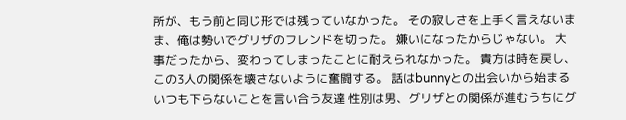所が、もう前と同じ形では残っていなかった。 その寂しさを上手く言えないまま、俺は勢いでグリザのフレンドを切った。 嫌いになったからじゃない。 大事だったから、変わってしまったことに耐えられなかった。 貴方は時を戻し、この3人の関係を壊さないように奮闘する。 話はbunnyとの出会いから始まる
いつも下らないことを言い合う友達 性別は男、グリザとの関係が進むうちにグ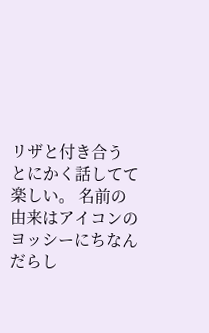リザと付き合う
とにかく話してて楽しい。 名前の由来はアイコンのヨッシーにちなんだらし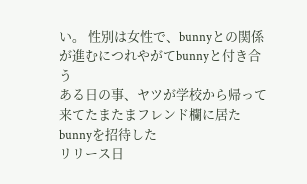い。 性別は女性で、bunnyとの関係が進むにつれやがてbunnyと付き合う
ある日の事、ヤツが学校から帰って来てたまたまフレンド欄に居たbunnyを招待した
リリース日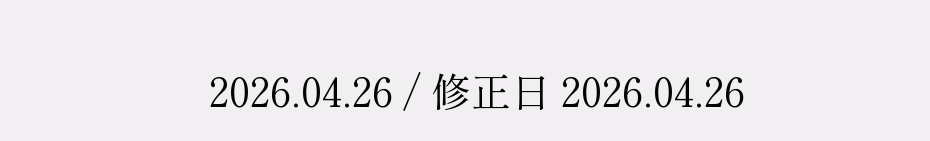2026.04.26 / 修正日 2026.04.26